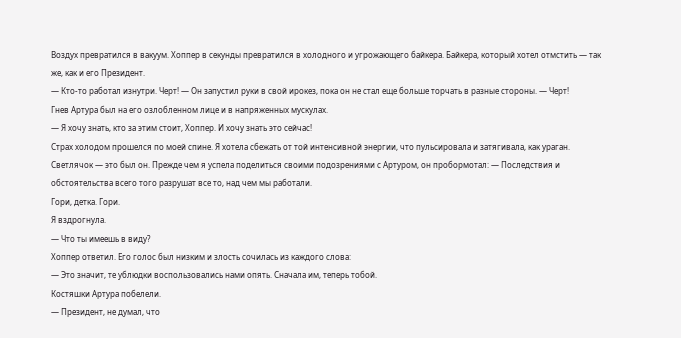Воздух превратился в вакуум. Хоппер в секунды превратился в холодного и угрожающего байкера. Байкера, который хотел отмстить — так же, как и его Президент.
— Кто-то работал изнутри. Черт! — Он запустил руки в свой ирокез, пока он не стал еще больше торчать в разные стороны. — Черт!
Гнев Артура был на его озлобленном лице и в напряженных мускулах.
— Я хочу знать, кто за этим стоит, Хоппер. И хочу знать это сейчас!
Страх холодом прошелся по моей спине. Я хотела сбежать от той интенсивной энергии, что пульсировала и затягивала, как ураган. Светлячок — это был он. Прежде чем я успела поделиться своими подозрениями с Артуром, он пробормотал: — Последствия и обстоятельства всего того разрушат все то, над чем мы работали.
Гори, детка. Гори.
Я вздрогнула.
— Что ты имеешь в виду?
Хоппер ответил. Его голос был низким и злость сочилась из каждого слова:
— Это значит, те ублюдки воспользовались нами опять. Сначала им, теперь тобой.
Костяшки Артура побелели.
— Президент, не думал, что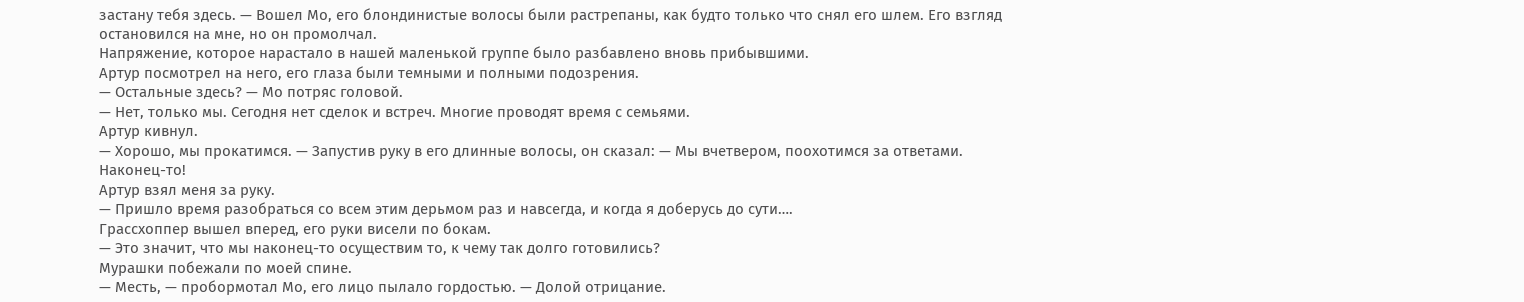застану тебя здесь. — Вошел Мо, его блондинистые волосы были растрепаны, как будто только что снял его шлем. Его взгляд остановился на мне, но он промолчал.
Напряжение, которое нарастало в нашей маленькой группе было разбавлено вновь прибывшими.
Артур посмотрел на него, его глаза были темными и полными подозрения.
— Остальные здесь? — Мо потряс головой.
— Нет, только мы. Сегодня нет сделок и встреч. Многие проводят время с семьями.
Артур кивнул.
— Хорошо, мы прокатимся. — Запустив руку в его длинные волосы, он сказал: — Мы вчетвером, поохотимся за ответами.
Наконец-то!
Артур взял меня за руку.
— Пришло время разобраться со всем этим дерьмом раз и навсегда, и когда я доберусь до сути….
Грассхоппер вышел вперед, его руки висели по бокам.
— Это значит, что мы наконец-то осуществим то, к чему так долго готовились?
Мурашки побежали по моей спине.
— Месть, — пробормотал Мо, его лицо пылало гордостью. — Долой отрицание.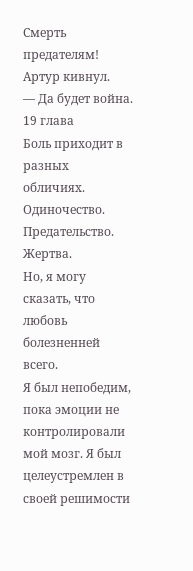Смерть предателям!
Артур кивнул.
— Да будет война.
19 глава
Боль приходит в разных обличиях.
Одиночество.
Предательство.
Жертва.
Но, я могу сказать, что любовь болезненней всего.
Я был непобедим, пока эмоции не контролировали мой мозг. Я был целеустремлен в своей решимости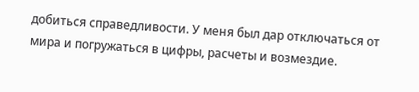добиться справедливости. У меня был дар отключаться от мира и погружаться в цифры, расчеты и возмездие.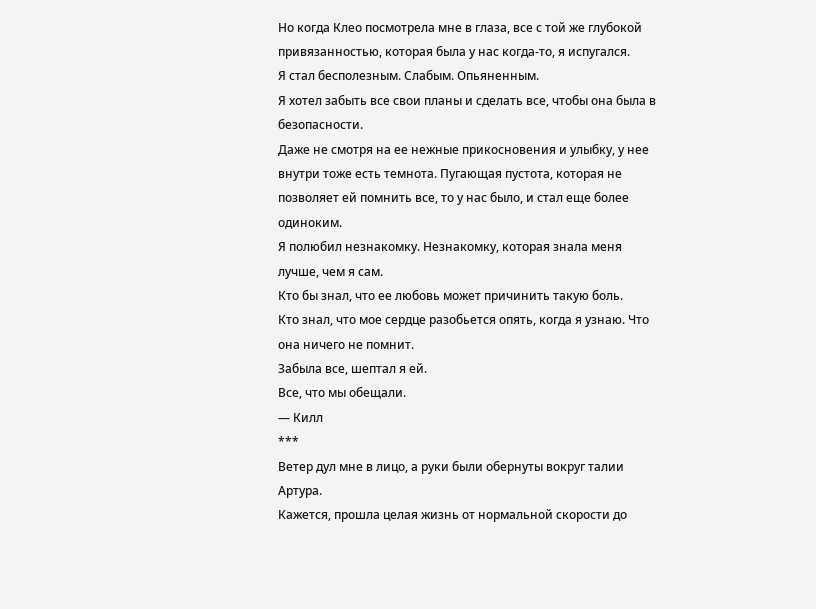Но когда Клео посмотрела мне в глаза, все с той же глубокой привязанностью, которая была у нас когда-то, я испугался.
Я стал бесполезным. Слабым. Опьяненным.
Я хотел забыть все свои планы и сделать все, чтобы она была в безопасности.
Даже не смотря на ее нежные прикосновения и улыбку, у нее внутри тоже есть темнота. Пугающая пустота, которая не позволяет ей помнить все, то у нас было, и стал еще более одиноким.
Я полюбил незнакомку. Незнакомку, которая знала меня лучше, чем я сам.
Кто бы знал, что ее любовь может причинить такую боль.
Кто знал, что мое сердце разобьется опять, когда я узнаю. Что она ничего не помнит.
Забыла все, шептал я ей.
Все, что мы обещали.
— Килл
***
Ветер дул мне в лицо, а руки были обернуты вокруг талии Артура.
Кажется, прошла целая жизнь от нормальной скорости до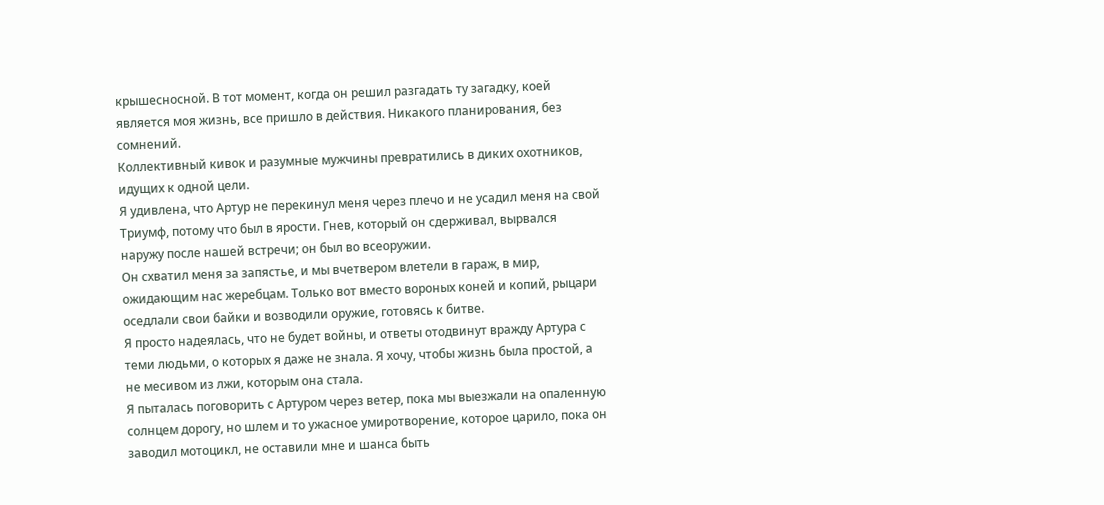крышесносной. В тот момент, когда он решил разгадать ту загадку, коей является моя жизнь, все пришло в действия. Никакого планирования, без сомнений.
Коллективный кивок и разумные мужчины превратились в диких охотников, идущих к одной цели.
Я удивлена, что Артур не перекинул меня через плечо и не усадил меня на свой Триумф, потому что был в ярости. Гнев, который он сдерживал, вырвался наружу после нашей встречи; он был во всеоружии.
Он схватил меня за запястье, и мы вчетвером влетели в гараж, в мир, ожидающим нас жеребцам. Только вот вместо вороных коней и копий, рыцари оседлали свои байки и возводили оружие, готовясь к битве.
Я просто надеялась, что не будет войны, и ответы отодвинут вражду Артура с теми людьми, о которых я даже не знала. Я хочу, чтобы жизнь была простой, а не месивом из лжи, которым она стала.
Я пыталась поговорить с Артуром через ветер, пока мы выезжали на опаленную солнцем дорогу, но шлем и то ужасное умиротворение, которое царило, пока он заводил мотоцикл, не оставили мне и шанса быть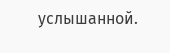услышанной.